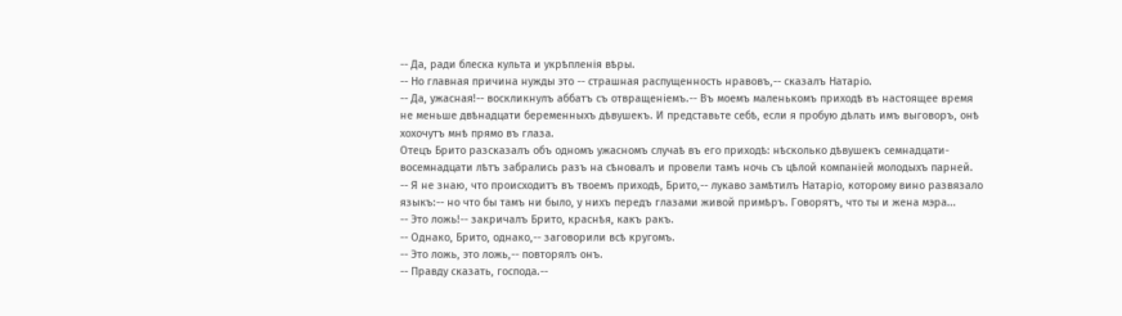-- Да, ради блеска культа и укрѣпленія вѣры.
-- Но главная причина нужды это -- страшная распущенность нравовъ,-- сказалъ Натаріо.
-- Да, ужасная!-- воскликнулъ аббатъ съ отвращеніемъ.-- Въ моемъ маленькомъ приходѣ въ настоящее время не меньше двѣнадцати беременныхъ дѣвушекъ. И представьте себѣ, если я пробую дѣлать имъ выговоръ, онѣ хохочутъ мнѣ прямо въ глаза.
Отецъ Брито разсказалъ объ одномъ ужасномъ случаѣ въ его приходѣ: нѣсколько дѣвушекъ семнадцати-восемнадцати лѣтъ забрались разъ на сѣновалъ и провели тамъ ночь съ цѣлой компаніей молодыхъ парней.
-- Я не знаю, что происходитъ въ твоемъ приходѣ, Брито,-- лукаво замѣтилъ Натаріо, которому вино развязало языкъ:-- но что бы тамъ ни было, у нихъ передъ глазами живой примѣръ. Говорятъ, что ты и жена мэра...
-- Это ложь!-- закричалъ Брито, краснѣя, какъ ракъ.
-- Однако, Брито, однако,-- заговорили всѣ кругомъ.
-- Это ложь, это ложь,-- повторялъ онъ.
-- Правду сказать, господа.--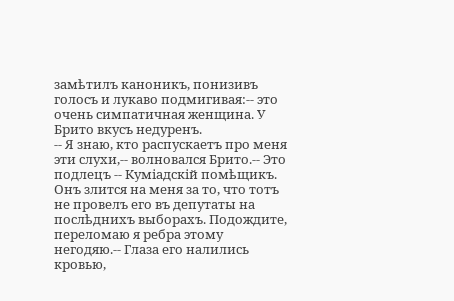замѣтилъ каноникъ, понизивъ голосъ и лукаво подмигивая:-- это очень симпатичная женщина. У Брито вкусъ недуренъ.
-- Я знаю, кто распускаетъ про меня эти слухи,-- волновался Брито.-- Это подлецъ -- Куміадскій помѣщикъ. Онъ злится на меня за то, что тотъ не провелъ его въ депутаты на послѣднихъ выборахъ. Подождите, переломаю я ребра этому негодяю.-- Глаза его налились кровью,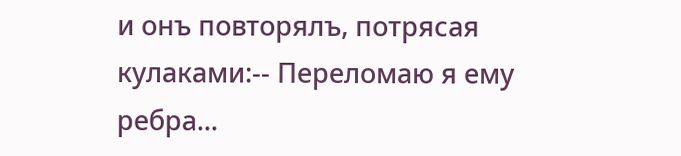и онъ повторялъ, потрясая кулаками:-- Переломаю я ему ребра...